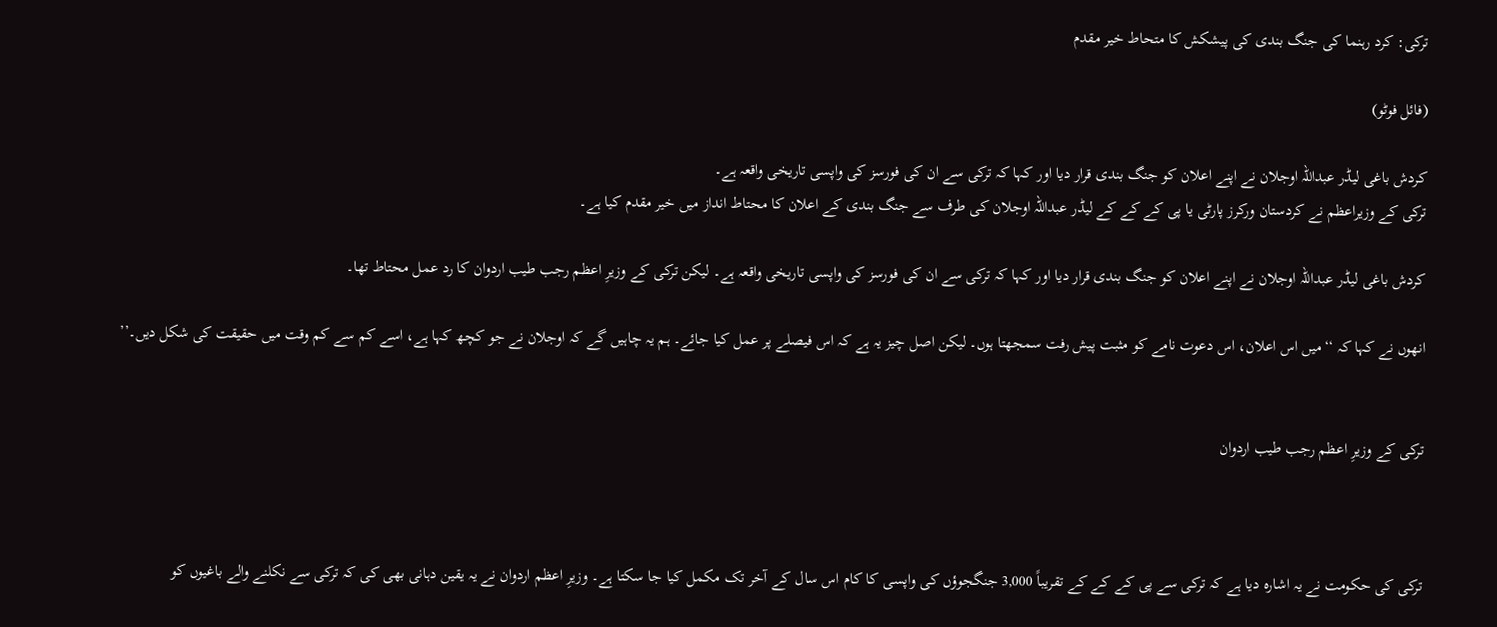ترکی: کرد رہنما کی جنگ بندی کی پیشکش کا متحاط خیر مقدم

(فائل فوٹو)

کردش باغی لیڈر عبداللہ اوجلان نے اپنے اعلان کو جنگ بندی قرار دیا اور کہا کہ ترکی سے ان کی فورسز کی واپسی تاریخی واقعہ ہے۔
ترکی کے وزیراعظم نے کردستان ورکرز پارٹی یا پی کے کے کے لیڈر عبداللہ اوجلان کی طرف سے جنگ بندی کے اعلان کا محتاط انداز میں خیر مقدم کیا ہے۔

کردش باغی لیڈر عبداللہ اوجلان نے اپنے اعلان کو جنگ بندی قرار دیا اور کہا کہ ترکی سے ان کی فورسز کی واپسی تاریخی واقعہ ہے۔ لیکن ترکی کے وزیرِ اعظم رجب طیب اردوان کا رد عمل محتاط تھا۔

انھوں نے کہا کہ ‘‘میں اس اعلان، اس دعوت نامے کو مثبت پیش رفت سمجھتا ہوں۔ لیکن اصل چیز یہ ہے کہ اس فیصلے پر عمل کیا جائے۔ ہم یہ چاہیں گے کہ اوجلان نے جو کچھ کہا ہے، اسے کم سے کم وقت میں حقیقت کی شکل دیں۔’’


ترکی کے وزیرِ اعظم رجب طیب اردوان



ترکی کی حکومت نے یہ اشارہ دیا ہے کہ ترکی سے پی کے کے کے تقریباً 3,000 جنگجوؤں کی واپسی کا کام اس سال کے آخر تک مکمل کیا جا سکتا ہے۔ وزیرِ اعظم اردوان نے یہ یقین دہانی بھی کی کہ ترکی سے نکلنے والے باغیوں کو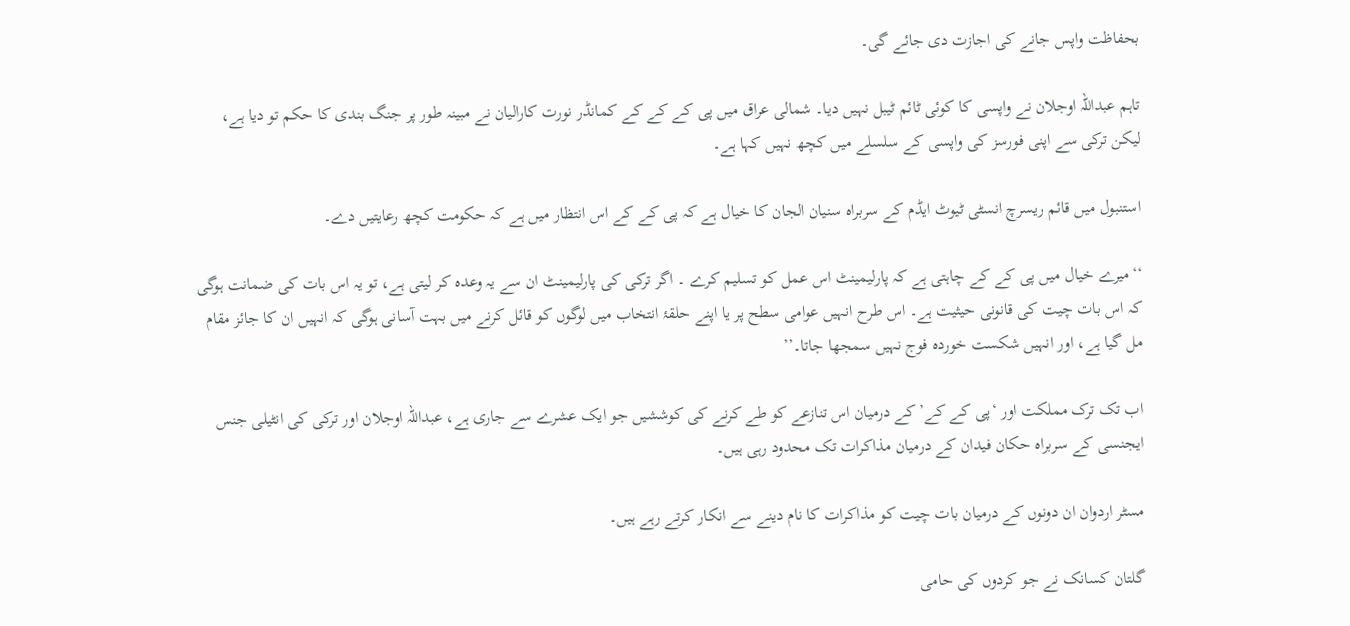بحفاظت واپس جانے کی اجازت دی جائے گی۔

تاہم عبداللہ اوجلان نے واپسی کا کوئی ٹائم ٹیبل نہیں دیا۔ شمالی عراق میں پی کے کے کے کمانڈر نورت کارالیان نے مبینہ طور پر جنگ بندی کا حکم تو دیا ہے، لیکن ترکی سے اپنی فورسز کی واپسی کے سلسلے میں کچھ نہیں کہا ہے۔

استنبول میں قائم ریسرچ انسٹی ٹیوٹ ایڈم کے سربراہ سنیان الجان کا خیال ہے کہ پی کے کے اس انتظار میں ہے کہ حکومت کچھ رعایتیں دے۔

‘‘میرے خیال میں پی کے کے چاہتی ہے کہ پارلیمینٹ اس عمل کو تسلیم کرے ۔ اگر ترکی کی پارلیمینٹ ان سے یہ وعدہ کر لیتی ہے، تو یہ اس بات کی ضمانت ہوگی کہ اس بات چیت کی قانونی حیثیت ہے۔ اس طرح انہیں عوامی سطح پر یا اپنے حلقۂ انتخاب میں لوگوں کو قائل کرنے میں بہت آسانی ہوگی کہ انہیں ان کا جائز مقام مل گیا ہے، اور انہیں شکست خوردہ فوج نہیں سمجھا جاتا۔’’

اب تک ترک مملکت اور ‘پی کے کے’ کے درمیان اس تنازعے کو طے کرنے کی کوششیں جو ایک عشرے سے جاری ہے، عبداللہ اوجلان اور ترکی کی انٹیلی جنس ایجنسی کے سربراہ حکان فیدان کے درمیان مذاکرات تک محدود رہی ہیں۔

مسٹر اردوان ان دونوں کے درمیان بات چیت کو مذاکرات کا نام دینے سے انکار کرتے رہے ہیں۔

گلتان کسانک نے جو کردوں کی حامی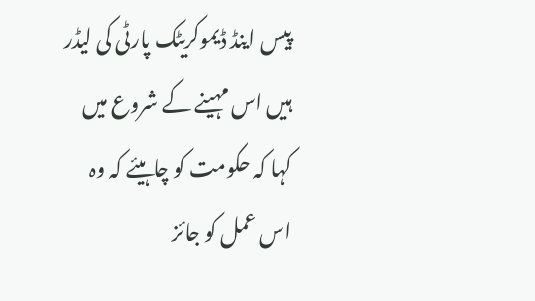پیس اینڈ ڈیموکریٹک پارٹی کی لیڈر ہیں اس مہینے کے شروع میں کہا کہ حکومت کو چاہیئے کہ وہ اس عمل کو جائز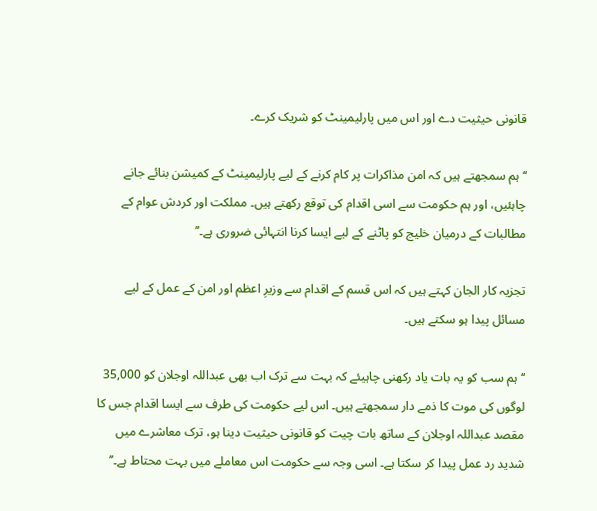قانونی حیثیت دے اور اس میں پارلیمینٹ کو شریک کرے۔

‘‘ہم سمجھتے ہیں کہ امن مذاکرات پر کام کرنے کے لیے پارلیمینٹ کے کمیشن بنائے جانے چاہئیں، اور ہم حکومت سے اسی اقدام کی توقع رکھتے ہیں۔ مملکت اور کردش عوام کے مطالبات کے درمیان خلیج کو پاٹنے کے لیے ایسا کرنا انتہائی ضروری ہے۔’’

تجزیہ کار الجان کہتے ہیں کہ اس قسم کے اقدام سے وزیرِ اعظم اور امن کے عمل کے لیے مسائل پیدا ہو سکتے ہیں۔

‘‘ہم سب کو یہ بات یاد رکھنی چاہیئے کہ بہت سے ترک اب بھی عبداللہ اوجلان کو 35,000 لوگوں کی موت کا ذمے دار سمجھتے ہیں۔ اس لیے حکومت کی طرف سے ایسا اقدام جس کا مقصد عبداللہ اوجلان کے ساتھ بات چیت کو قانونی حیثیت دینا ہو، ترک معاشرے میں شدید رد عمل پیدا کر سکتا ہے۔ اسی وجہ سے حکومت اس معاملے میں بہت محتاط ہے۔’’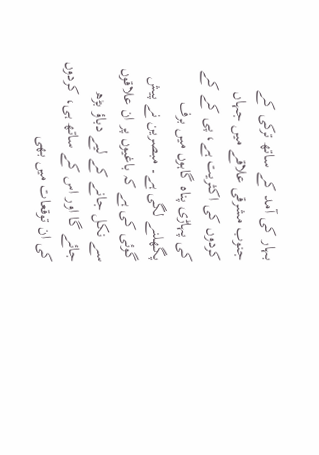بہار کی آمد کے ساتھ ترکی کے جنوب مشرقی علاقے میں جہاں کردوں کی اکثریت ہے، پی کے کے کی پہاڑی پناہ گاہوں میں برف پگھلنے لگی ہے۔ مبصرین نے پیش گوئی کی ہے کہ باغیوں پر ان علاقوں سے نکل جانے کے لیے دباؤ بڑھ جائے گا اور اس کے ساتھ ہی، کردوں کی ان توقعات میں بھی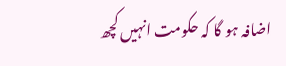اضافہ ہو گا کہ حکومت انہیں کچھ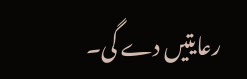رعایتیں دے گی۔